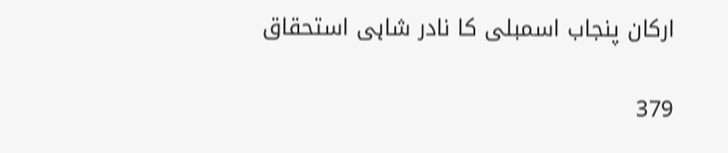ارکان پنجاب اسمبلی کا نادر شاہی استحقاق

379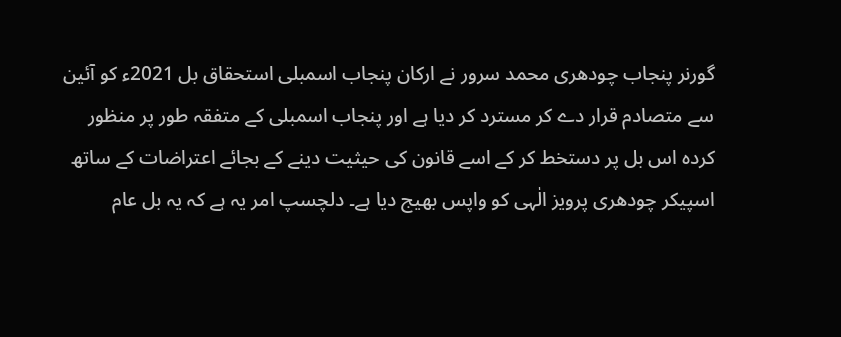گورنر پنجاب چودھری محمد سرور نے ارکان پنجاب اسمبلی استحقاق بل 2021ء کو آئین سے متصادم قرار دے کر مسترد کر دیا ہے اور پنجاب اسمبلی کے متفقہ طور پر منظور کردہ اس بل پر دستخط کر کے اسے قانون کی حیثیت دینے کے بجائے اعتراضات کے ساتھ اسپیکر چودھری پرویز الٰہی کو واپس بھیج دیا ہے۔ دلچسپ امر یہ ہے کہ یہ بل عام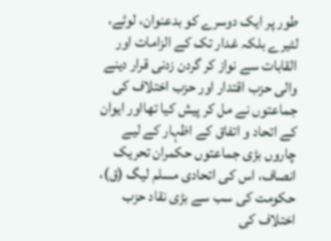طور پر ایک دوسرے کو بدعنوان، لوٹے، لٹیرے بلکہ غدار تک کے الزامات اور القابات سے نواز کر گردن زدنی قرار دینے والی حزب اقتدار اور حزب اختلاف کی جماعتوں نے مل کر پیش کیا تھااور ایوان کے اتحاد و اتفاق کے اظہار کے لیے چاروں بڑی جماعتوں حکمران تحریک انصاف، اس کی اتحادی مسلم لیگ (ق)، حکومت کی سب سے بڑی نقاد حزب اختلاف کی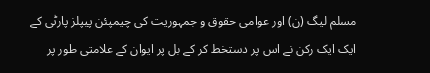مسلم لیگ (ن) اور عوامی حقوق و جمہوریت کی چیمپئن پیپلز پارٹی کے ایک ایک رکن نے اس پر دستخط کر کے بل پر ایوان کے علامتی طور پر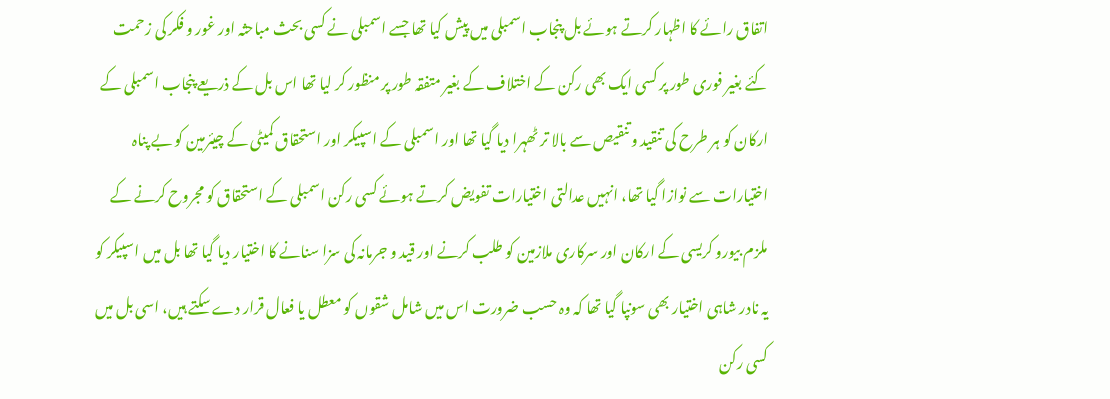اتفاق رائے کا اظہار کرتے ہوئے بل پنجاب اسمبلی میں پیش کیا تھا جسے اسمبلی نے کسی بحث مباحثہ اور غور و فکر کی زحمت کئے بغیر فوری طور پر کسی ایک بھی رکن کے اختلاف کے بغیر متفقہ طور پر منظور کر لیا تھا اس بل کے ذریعے پنجاب اسمبلی کے ارکان کو ہر طرح کی تنقید و تنقیص سے بالا تر ٹھہرا دیا گیا تھا اور اسمبلی کے اسپیکر اور استحقاق کمیٹی کے چیئرمین کو بے پناہ اختیارات سے نوازا گیا تھا، انہیں عدالتی اختیارات تفویض کرتے ہوئے کسی رکن اسمبلی کے استحقاق کو مجروح کرنے کے ملزم بیورو کریسی کے ارکان اور سرکاری ملازمین کو طلب کرنے اور قید و جرمانہ کی سزا سنانے کا اختیار دیا گیا تھا بل میں اسپیکر کو یہ نادر شاہی اختیار بھی سونپا گیا تھا کہ وہ حسب ضرورت اس میں شامل شقوں کو معطل یا فعال قرار دے سکتے ہیں، اسی بل میں کسی رکن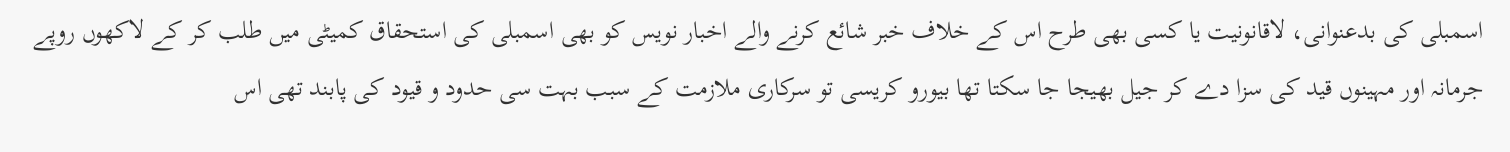اسمبلی کی بدعنوانی، لاقانونیت یا کسی بھی طرح اس کے خلاف خبر شائع کرنے والے اخبار نویس کو بھی اسمبلی کی استحقاق کمیٹی میں طلب کر کے لاکھوں روپے جرمانہ اور مہینوں قید کی سزا دے کر جیل بھیجا جا سکتا تھا بیورو کریسی تو سرکاری ملازمت کے سبب بہت سی حدود و قیود کی پابند تھی اس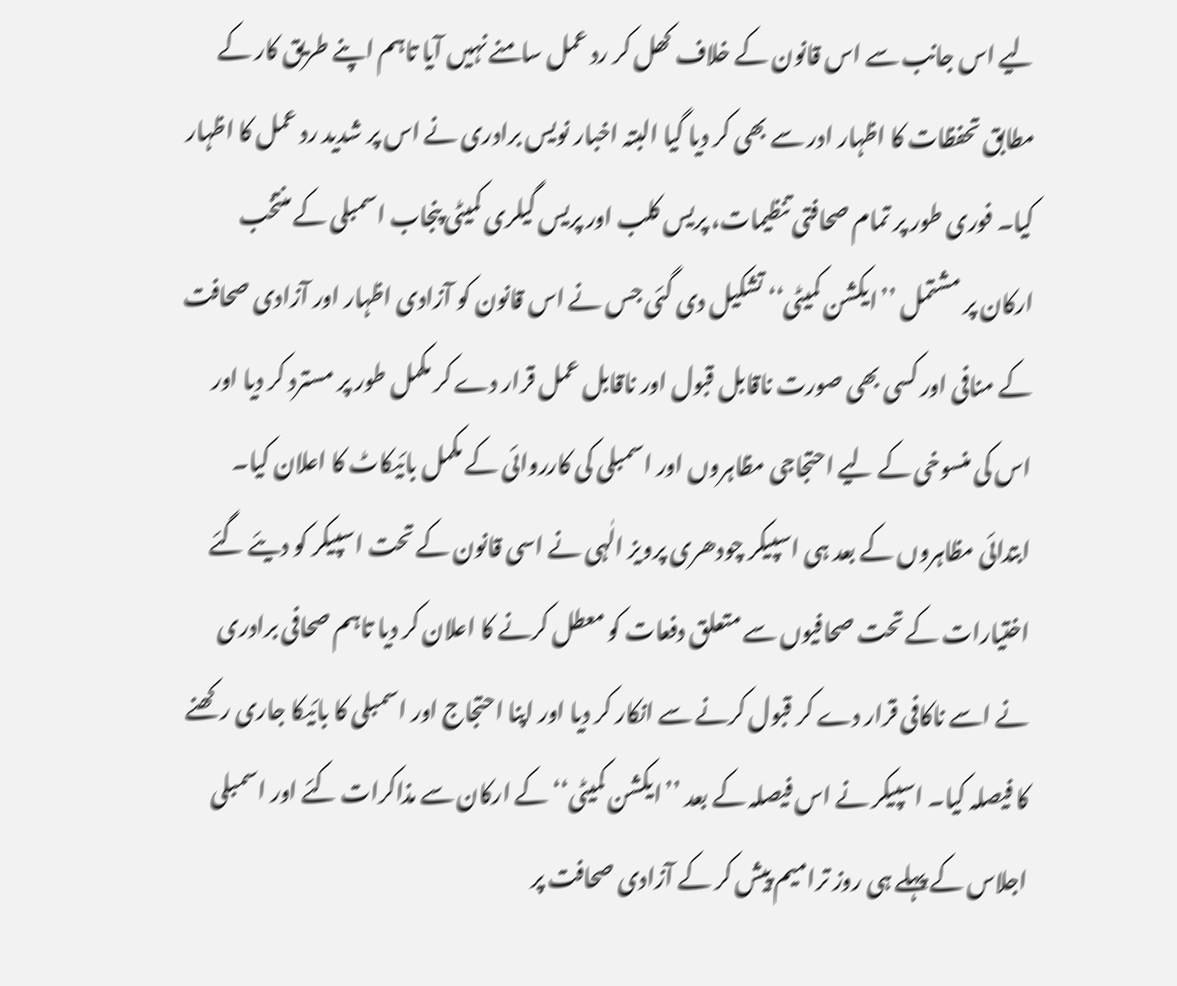لیے اس جانب سے اس قانون کے خلاف کھل کر رد عمل سامنے نہیں آیا تاہم اپنے طریق کار کے مطابق تحفظات کا اظہار ادر سے بھی کر دیا گیا البتہ اخبار نویس برادری نے اس پر شدید رد عمل کا اظہار کیا۔ فوری طور پر تمام صحافتی تنظیمات، پریس کلب اور پریس گیلری کمیٹی پنجاب اسمبلی کے منتخب ارکان پر مشتمل ’’ایکشن کمیٹی‘‘ تشکیل دی گئی جس نے اس قانون کو آزادی اظہار اور آزادی صحافت کے منافی اور کسی بھی صورت ناقابل قبول اور ناقابل عمل قرار دے کر مکمل طور پر مسترد کر دیا اور اس کی منسوخی کے لیے احتجاجی مظاہروں اور اسمبلی کی کارروائی کے مکمل بائیکاٹ کا اعلان کیا۔ ابتدائی مظاہروں کے بعد ہی اسپیکر چودھری پرویز الٰہی نے اسی قانون کے تحت اسپیکر کو دیئے گئے اختیارات کے تحت صحافیوں سے متعلق دفعات کو معطل کرنے کا اعلان کر دیا تاہم صحافی برادری نے اسے ناکافی قرار دے کر قبول کرنے سے انکار کر دیا اور اپنا احتجاج اور اسمبلی کا بائیکا جاری رکھنے کا فیصلہ کیا۔ اسپیکر نے اس فیصلہ کے بعد ’’ایکشن کمیٹی‘‘ کے ارکان سے مذاکرات کئے اور اسمبلی اجلاس کے پہلے ہی روز ترامیم پیش کر کے آزادی صحافت پر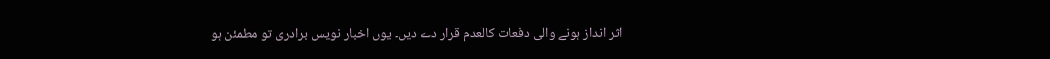اثر انداز ہونے والی دفعات کالعدم قرار دے دیں۔ یوں اخبار نویس برادری تو مطمئن ہو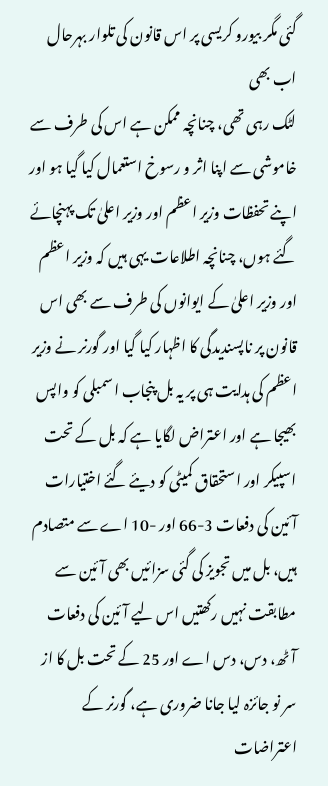گئی مگر بیورو کریسی پر اس قانون کی تلوار بہرحال اب بھی
لٹک رہی تھی، چنانچہ ممکن ہے اس کی طرف سے خاموشی سے اپنا اثر و رسوخ استعمال کیا گیا ہو اور اپنے تحفظات وزیر اعظم اور وزیر اعلیٰ تک پہنچائے گئے ہوں، چنانچہ اطلاعات یہی ہیں کہ وزیر اعظم اور وزیر اعلیٰ کے ایوانوں کی طرف سے بھی اس قانون پر ناپسندیدگی کا اظہار کیا گیا اور گورنر نے وزیر اعظم کی ہدایت ہی پر یہ بل پنجاب اسمبلی کو واپس بھیجا ہے اور اعتراض لگایا ہے کہ بل کے تحت اسپیکر اور استحقاق کمیٹی کو دیئے گئے اختیارات آئین کی دفعات 3-66 اور -10 اے سے متصادم ہیں، بل میں تجویز کی گئی سزائیں بھی آئین سے مطابقت نہیں رکھتیں اس لیے آئین کی دفعات آٹھ، دس، دس اے اور 25 کے تحت بل کا از سر نو جائزہ لیا جانا ضروری ہے، گورنر کے اعتراضات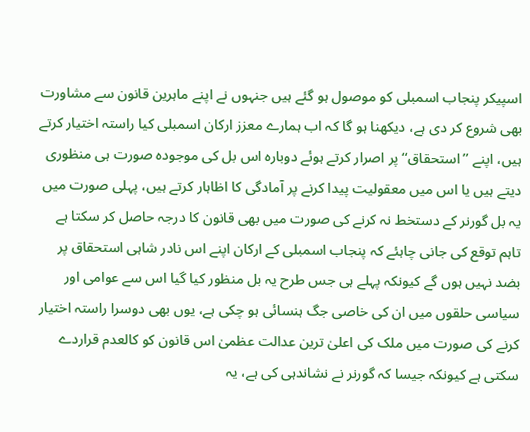اسپیکر پنجاب اسمبلی کو موصول ہو گئے ہیں جنہوں نے اپنے ماہرین قانون سے مشاورت بھی شروع کر دی ہے، دیکھنا ہو گا کہ اب ہمارے معزز ارکان اسمبلی کیا راستہ اختیار کرتے ہیں، اپنے ’’استحقاق‘‘ پر اصرار کرتے ہوئے دوبارہ اس بل کی موجودہ صورت ہی منظوری دیتے ہیں یا اس میں معقولیت پیدا کرنے پر آمادگی کا اظاہار کرتے ہیں، پہلی صورت میں یہ بل گورنر کے دستخط نہ کرنے کی صورت میں بھی قانون کا درجہ حاصل کر سکتا ہے تاہم توقع کی جانی چاہئے کہ پنجاب اسمبلی کے ارکان اپنے اس نادر شاہی استحقاق پر بضد نہیں ہوں گے کیونکہ پہلے ہی جس طرح یہ بل منظور کیا گیا اس سے عوامی اور سیاسی حلقوں میں ان کی خاصی جگ ہنسائی ہو چکی ہے، یوں بھی دوسرا راستہ اختیار کرنے کی صورت میں ملک کی اعلیٰ ترین عدالت عظمیٰ اس قانون کو کالعدم قراردے سکتی ہے کیونکہ جیسا کہ گورنر نے نشاندہی کی ہے، یہ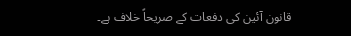قانون آئین کی دفعات کے صریحاً خلاف ہے۔